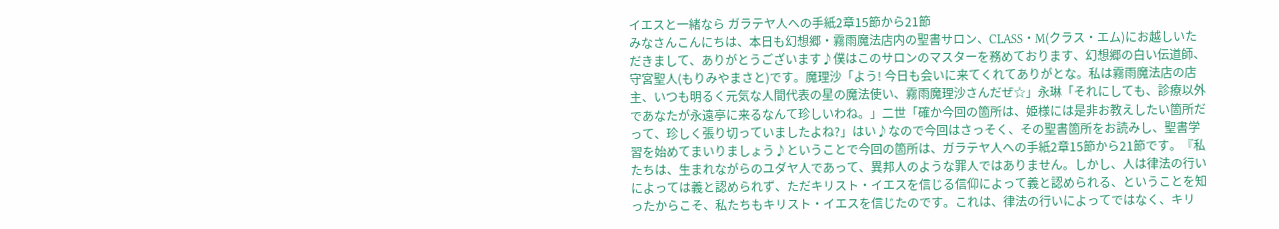イエスと一緒なら ガラテヤ人への手紙2章15節から21節
みなさんこんにちは、本日も幻想郷・霧雨魔法店内の聖書サロン、CLASS・M(クラス・エム)にお越しいただきまして、ありがとうございます♪僕はこのサロンのマスターを務めております、幻想郷の白い伝道師、守宮聖人(もりみやまさと)です。魔理沙「よう! 今日も会いに来てくれてありがとな。私は霧雨魔法店の店主、いつも明るく元気な人間代表の星の魔法使い、霧雨魔理沙さんだぜ☆」永琳「それにしても、診療以外であなたが永遠亭に来るなんて珍しいわね。」二世「確か今回の箇所は、姫様には是非お教えしたい箇所だって、珍しく張り切っていましたよね?」はい♪なので今回はさっそく、その聖書箇所をお読みし、聖書学習を始めてまいりましょう♪ということで今回の箇所は、ガラテヤ人への手紙2章15節から21節です。『私たちは、生まれながらのユダヤ人であって、異邦人のような罪人ではありません。しかし、人は律法の行いによっては義と認められず、ただキリスト・イエスを信じる信仰によって義と認められる、ということを知ったからこそ、私たちもキリスト・イエスを信じたのです。これは、律法の行いによってではなく、キリ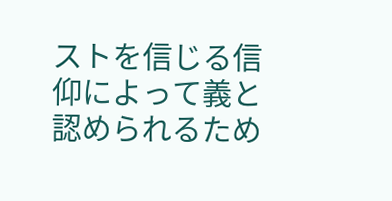ストを信じる信仰によって義と認められるため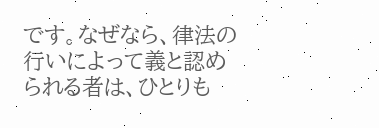です。なぜなら、律法の行いによって義と認められる者は、ひとりも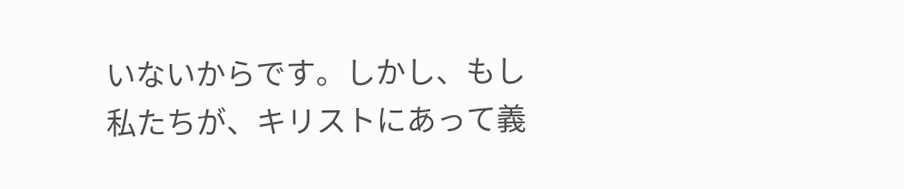いないからです。しかし、もし私たちが、キリストにあって義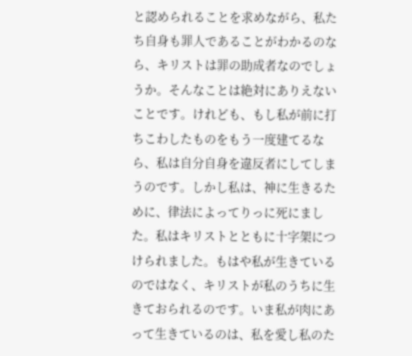と認められることを求めながら、私たち自身も罪人であることがわかるのなら、キリストは罪の助成者なのでしょうか。そんなことは絶対にありえないことです。けれども、もし私が前に打ちこわしたものをもう一度建てるなら、私は自分自身を違反者にしてしまうのです。しかし私は、神に生きるために、律法によってりっに死にました。私はキリストとともに十字架につけられました。もはや私が生きているのではなく、キリストが私のうちに生きておられるのです。いま私が肉にあって生きているのは、私を愛し私のた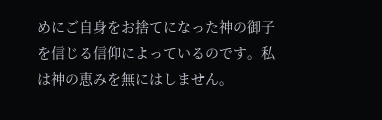めにご自身をお捨てになった神の御子を信じる信仰によっているのです。私は神の恵みを無にはしません。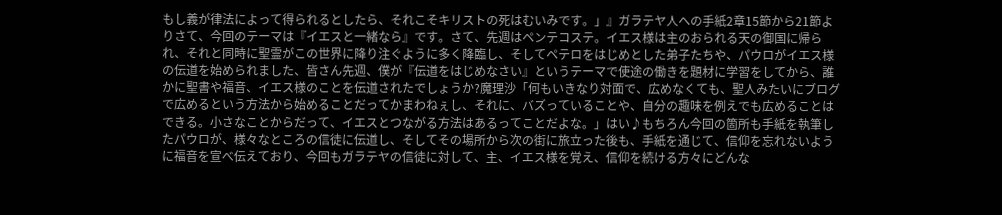もし義が律法によって得られるとしたら、それこそキリストの死はむいみです。」』ガラテヤ人への手紙2章15節から21節よりさて、今回のテーマは『イエスと一緒なら』です。さて、先週はペンテコステ。イエス様は主のおられる天の御国に帰られ、それと同時に聖霊がこの世界に降り注ぐように多く降臨し、そしてペテロをはじめとした弟子たちや、パウロがイエス様の伝道を始められました、皆さん先週、僕が『伝道をはじめなさい』というテーマで使途の働きを題材に学習をしてから、誰かに聖書や福音、イエス様のことを伝道されたでしょうか?魔理沙「何もいきなり対面で、広めなくても、聖人みたいにブログで広めるという方法から始めることだってかまわねぇし、それに、バズっていることや、自分の趣味を例えでも広めることはできる。小さなことからだって、イエスとつながる方法はあるってことだよな。」はい♪もちろん今回の箇所も手紙を執筆したパウロが、様々なところの信徒に伝道し、そしてその場所から次の街に旅立った後も、手紙を通じて、信仰を忘れないように福音を宣べ伝えており、今回もガラテヤの信徒に対して、主、イエス様を覚え、信仰を続ける方々にどんな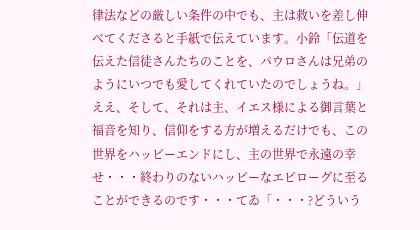律法などの厳しい条件の中でも、主は救いを差し伸べてくださると手紙で伝えています。小鈴「伝道を伝えた信徒さんたちのことを、パウロさんは兄弟のようにいつでも愛してくれていたのでしょうね。」ええ、そして、それは主、イエス様による御言葉と福音を知り、信仰をする方が増えるだけでも、この世界をハッピーエンドにし、主の世界で永遠の幸せ・・・終わりのないハッピーなエピローグに至ることができるのです・・・てゐ「・・・?どういう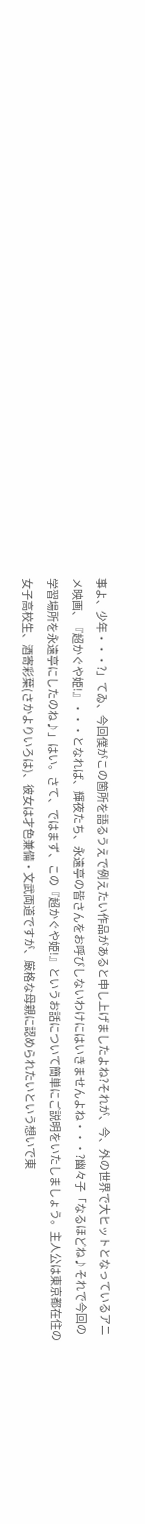事よ、少年・・・?」てゐ、今回僕がこの箇所を語るうえで例えたい作品があると申し上げましたよね?それが、今、外の世界で大ヒットとなっているアニメ映画、『超かぐや姫!』・・・となれば、輝夜たち、永遠亭の皆さんをお呼びしないわけにはいきませんよね・・・?幽々子「なるほどね♪それで今回の学習場所を永遠亭にしたのね♪」はい。さて、ではまず、この『超かぐや姫!』というお話について簡単にご説明をいたしましょう。主人公は東京都在住の女子高校生、酒寄彩葉(さかよりいろは)、彼女は才色兼備・文武両道ですが、厳格な母親に認められたいという想いで東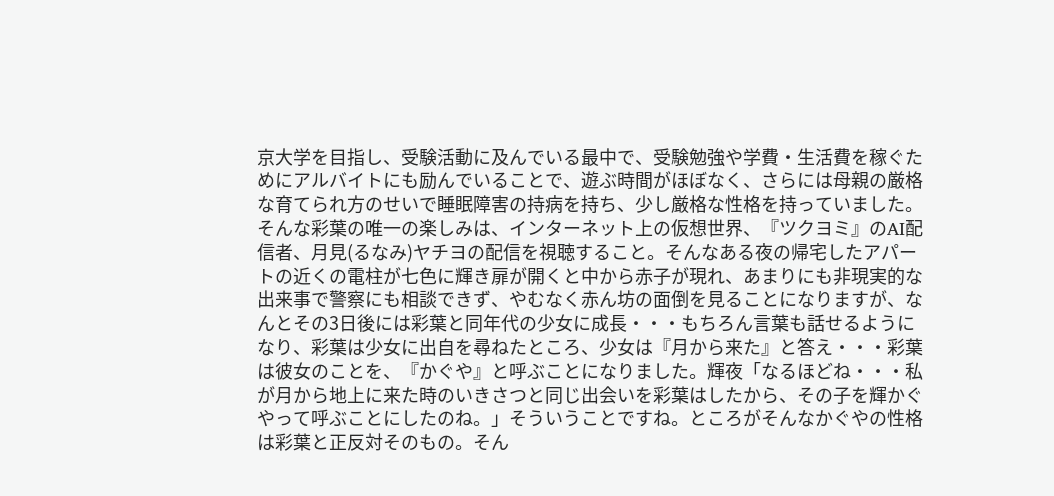京大学を目指し、受験活動に及んでいる最中で、受験勉強や学費・生活費を稼ぐためにアルバイトにも励んでいることで、遊ぶ時間がほぼなく、さらには母親の厳格な育てられ方のせいで睡眠障害の持病を持ち、少し厳格な性格を持っていました。そんな彩葉の唯一の楽しみは、インターネット上の仮想世界、『ツクヨミ』のAI配信者、月見(るなみ)ヤチヨの配信を視聴すること。そんなある夜の帰宅したアパートの近くの電柱が七色に輝き扉が開くと中から赤子が現れ、あまりにも非現実的な出来事で警察にも相談できず、やむなく赤ん坊の面倒を見ることになりますが、なんとその3日後には彩葉と同年代の少女に成長・・・もちろん言葉も話せるようになり、彩葉は少女に出自を尋ねたところ、少女は『月から来た』と答え・・・彩葉は彼女のことを、『かぐや』と呼ぶことになりました。輝夜「なるほどね・・・私が月から地上に来た時のいきさつと同じ出会いを彩葉はしたから、その子を輝かぐやって呼ぶことにしたのね。」そういうことですね。ところがそんなかぐやの性格は彩葉と正反対そのもの。そん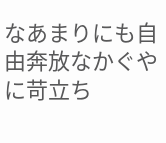なあまりにも自由奔放なかぐやに苛立ち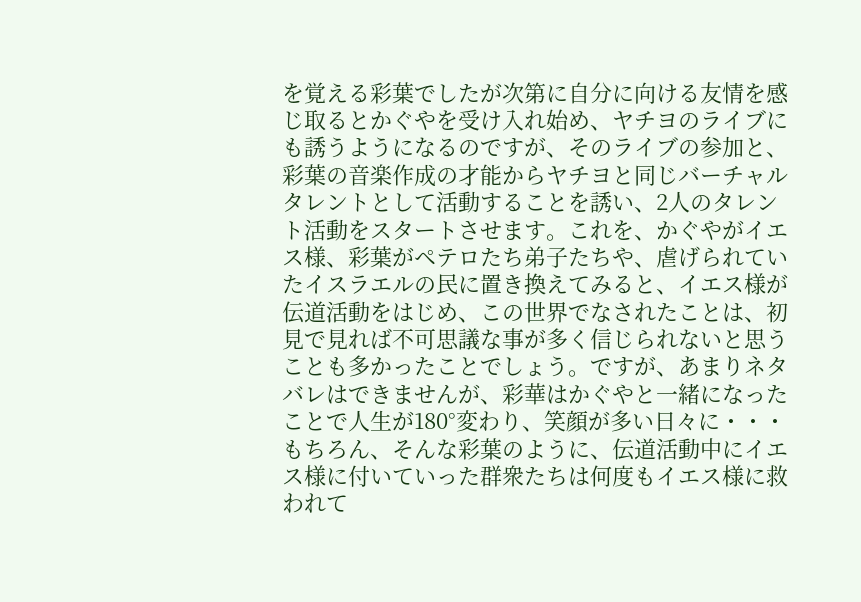を覚える彩葉でしたが次第に自分に向ける友情を感じ取るとかぐやを受け入れ始め、ヤチヨのライブにも誘うようになるのですが、そのライブの参加と、彩葉の音楽作成の才能からヤチヨと同じバーチャルタレントとして活動することを誘い、2人のタレント活動をスタートさせます。これを、かぐやがイエス様、彩葉がペテロたち弟子たちや、虐げられていたイスラエルの民に置き換えてみると、イエス様が伝道活動をはじめ、この世界でなされたことは、初見で見れば不可思議な事が多く信じられないと思うことも多かったことでしょう。ですが、あまりネタバレはできませんが、彩華はかぐやと一緒になったことで人生が180°変わり、笑顔が多い日々に・・・もちろん、そんな彩葉のように、伝道活動中にイエス様に付いていった群衆たちは何度もイエス様に救われて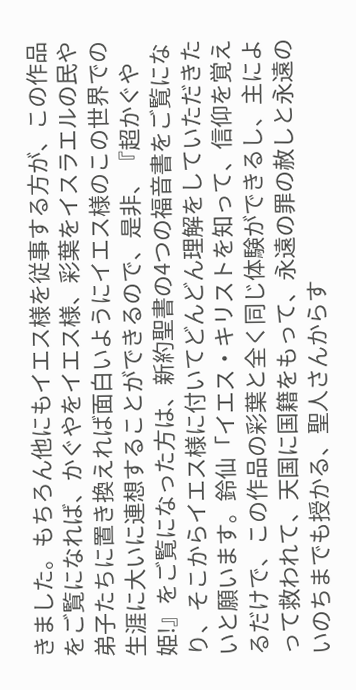きました。もちろん他にもイエス様を従事する方が、この作品をご覧になれば、かぐやをイエス様、彩葉をイスラエルの民や弟子たちに置き換えれば面白いようにイエス様のこの世界での生涯に大いに連想することができるので、是非、『超かぐや姫!』をご覧になった方は、新約聖書の4つの福音書をご覧になり、そこからイエス様に付いてどんどん理解をしていただきたいと願います。鈴仙「イエス・キリストを知って、信仰を覚えるだけで、この作品の彩葉と全く同じ体験ができるし、主によって救われて、天国に国籍をもって、永遠の罪の赦しと永遠のいのちまでも授かる、聖人さんからす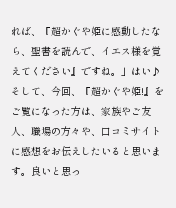れば、『超かぐや姫に感動したなら、聖書を読んで、イエス様を覚えてください』ですね。」はい♪そして、今回、『超かぐや姫!』をご覧になった方は、家族やご友人、職場の方々や、口コミサイトに感想をお伝えしたいると思います。良いと思っ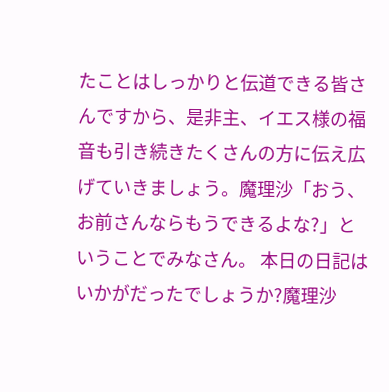たことはしっかりと伝道できる皆さんですから、是非主、イエス様の福音も引き続きたくさんの方に伝え広げていきましょう。魔理沙「おう、お前さんならもうできるよな?」ということでみなさん。 本日の日記はいかがだったでしょうか?魔理沙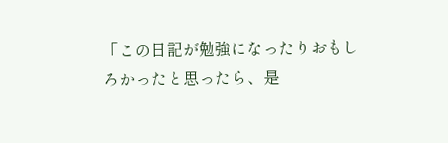「この日記が勉強になったりおもしろかったと思ったら、是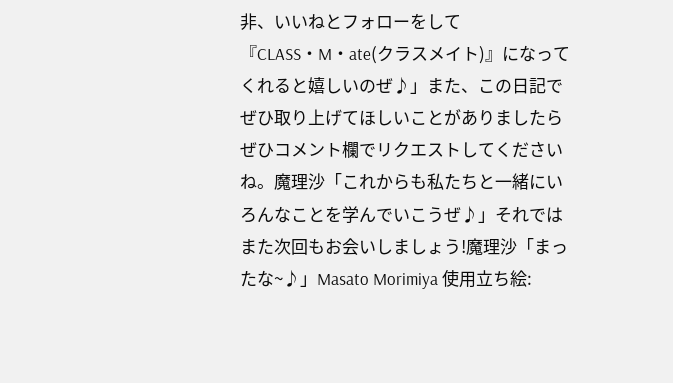非、いいねとフォローをして『CLASS・M・ate(クラスメイト)』になってくれると嬉しいのぜ♪」また、この日記でぜひ取り上げてほしいことがありましたらぜひコメント欄でリクエストしてくださいね。魔理沙「これからも私たちと一緒にいろんなことを学んでいこうぜ♪」それではまた次回もお会いしましょう!魔理沙「まったな~♪」Masato Morimiya 使用立ち絵: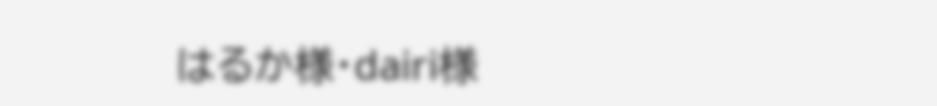はるか様・dairi様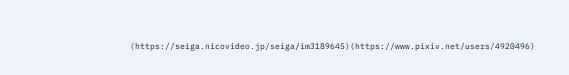(https://seiga.nicovideo.jp/seiga/im3189645)(https://www.pixiv.net/users/4920496)